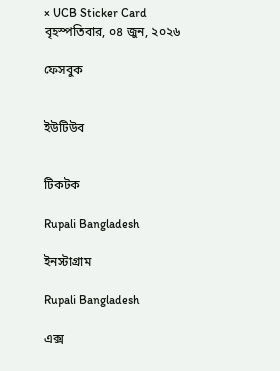× UCB Sticker Card
বৃহস্পতিবার, ০৪ জুন, ২০২৬

ফেসবুক


ইউটিউব


টিকটক

Rupali Bangladesh

ইনস্টাগ্রাম

Rupali Bangladesh

এক্স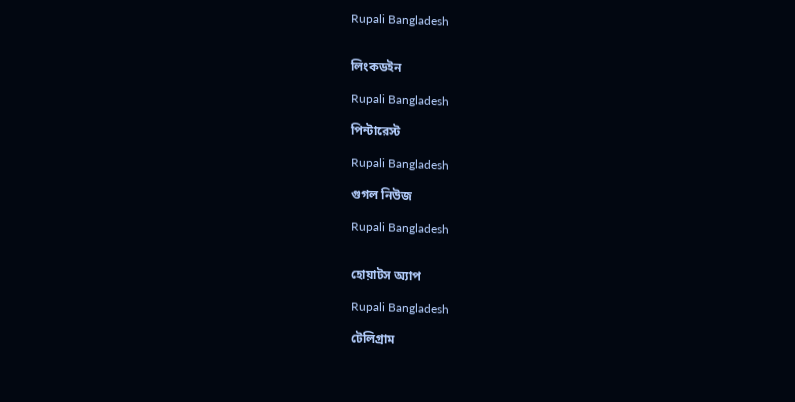Rupali Bangladesh


লিংকডইন

Rupali Bangladesh

পিন্টারেস্ট

Rupali Bangladesh

গুগল নিউজ

Rupali Bangladesh


হোয়াটস অ্যাপ

Rupali Bangladesh

টেলিগ্রাম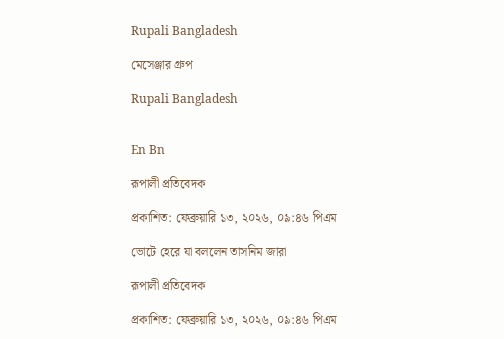Rupali Bangladesh

মেসেঞ্জার গ্রুপ

Rupali Bangladesh


En Bn

রূপালী প্রতিবেদক

প্রকাশিত: ফেব্রুয়ারি ১৩, ২০২৬, ০৯:৪৬ পিএম

ভোটে হেরে যা বললেন তাসনিম জারা

রূপালী প্রতিবেদক

প্রকাশিত: ফেব্রুয়ারি ১৩, ২০২৬, ০৯:৪৬ পিএম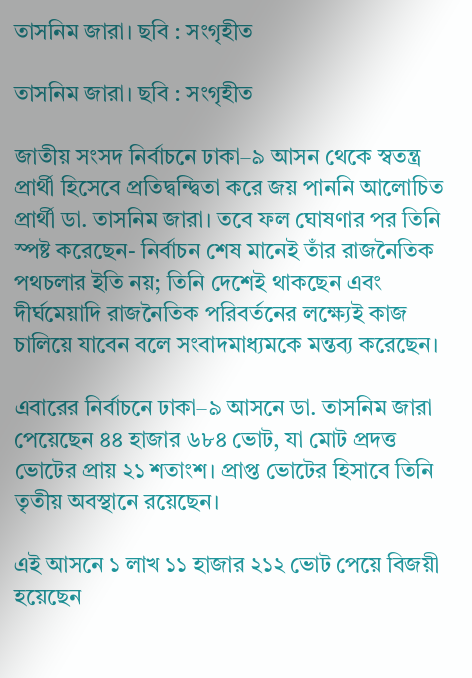তাসনিম জারা। ছবি : সংগৃহীত

তাসনিম জারা। ছবি : সংগৃহীত

জাতীয় সংসদ নির্বাচনে ঢাকা–৯ আসন থেকে স্বতন্ত্র প্রার্থী হিসেবে প্রতিদ্বন্দ্বিতা করে জয় পাননি আলোচিত প্রার্থী ডা. তাসনিম জারা। তবে ফল ঘোষণার পর তিনি স্পষ্ট করেছেন- নির্বাচন শেষ মানেই তাঁর রাজনৈতিক পথচলার ইতি নয়; তিনি দেশেই থাকছেন এবং দীর্ঘমেয়াদি রাজনৈতিক পরিবর্তনের লক্ষ্যেই কাজ চালিয়ে যাবেন বলে সংবাদমাধ্যমকে মন্তব্য করেছেন।

এবারের নির্বাচনে ঢাকা–৯ আসনে ডা. তাসনিম জারা পেয়েছেন ৪৪ হাজার ৬৮৪ ভোট, যা মোট প্রদত্ত ভোটের প্রায় ২১ শতাংশ। প্রাপ্ত ভোটের হিসাবে তিনি তৃতীয় অবস্থানে রয়েছেন।

এই আসনে ১ লাখ ১১ হাজার ২১২ ভোট পেয়ে বিজয়ী হয়েছেন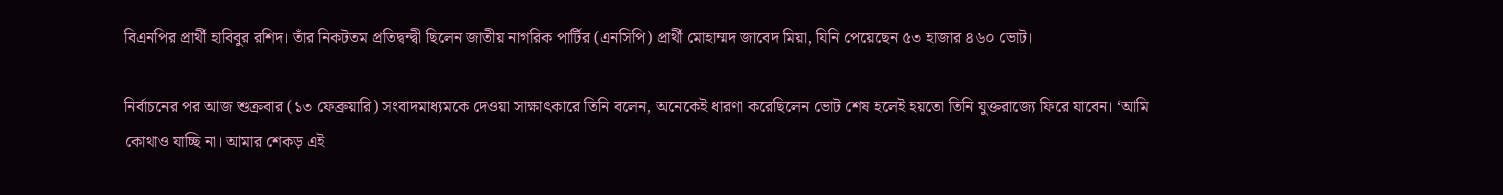বিএনপির প্রার্থী হাবিবুর রশিদ। তাঁর নিকটতম প্রতিদ্বন্দ্বী ছিলেন জাতীয় নাগরিক পার্টির (এনসিপি) প্রার্থী মোহাম্মদ জাবেদ মিয়া, যিনি পেয়েছেন ৫৩ হাজার ৪৬০ ভোট।

নির্বাচনের পর আজ শুক্রবার (১৩ ফেব্রুয়ারি) সংবাদমাধ্যমকে দেওয়া সাক্ষাৎকারে তিনি বলেন, অনেকেই ধারণা করেছিলেন ভোট শেষ হলেই হয়তো তিনি যুক্তরাজ্যে ফিরে যাবেন। ‘আমি কোথাও যাচ্ছি না। আমার শেকড় এই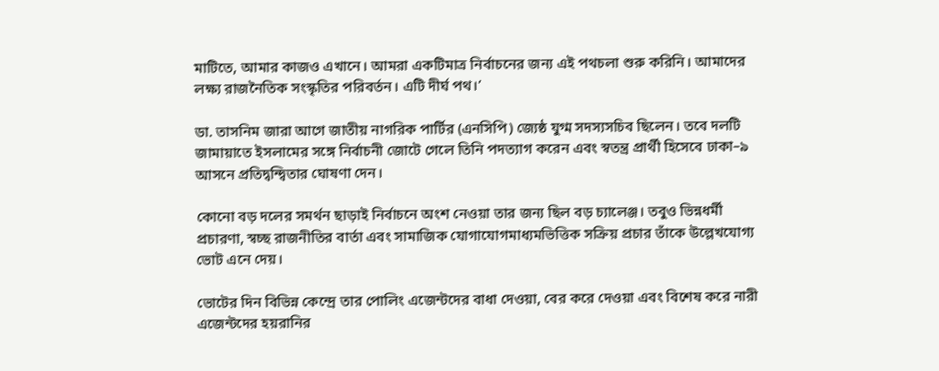মাটিতে, আমার কাজও এখানে। আমরা একটিমাত্র নির্বাচনের জন্য এই পথচলা শুরু করিনি। আমাদের লক্ষ্য রাজনৈতিক সংস্কৃতির পরিবর্তন। এটি দীর্ঘ পথ।’

ডা. তাসনিম জারা আগে জাতীয় নাগরিক পার্টির (এনসিপি) জ্যেষ্ঠ যুগ্ম সদস্যসচিব ছিলেন। তবে দলটি জামায়াতে ইসলামের সঙ্গে নির্বাচনী জোটে গেলে তিনি পদত্যাগ করেন এবং স্বতন্ত্র প্রার্থী হিসেবে ঢাকা–৯ আসনে প্রতিদ্বন্দ্বিতার ঘোষণা দেন।

কোনো বড় দলের সমর্থন ছাড়াই নির্বাচনে অংশ নেওয়া তার জন্য ছিল বড় চ্যালেঞ্জ। তবুও ভিন্নধর্মী প্রচারণা, স্বচ্ছ রাজনীতির বার্তা এবং সামাজিক যোগাযোগমাধ্যমভিত্তিক সক্রিয় প্রচার তাঁকে উল্লেখযোগ্য ভোট এনে দেয়।

ভোটের দিন বিভিন্ন কেন্দ্রে তার পোলিং এজেন্টদের বাধা দেওয়া, বের করে দেওয়া এবং বিশেষ করে নারী এজেন্টদের হয়রানির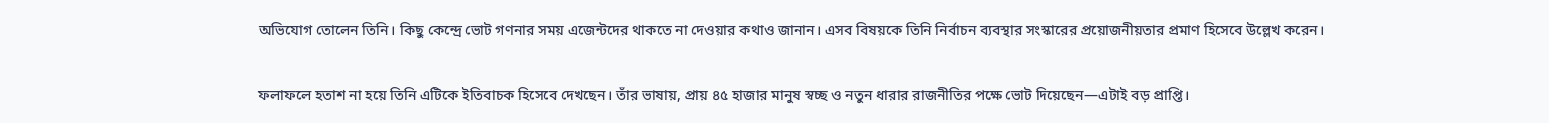অভিযোগ তোলেন তিনি। কিছু কেন্দ্রে ভোট গণনার সময় এজেন্টদের থাকতে না দেওয়ার কথাও জানান। এসব বিষয়কে তিনি নির্বাচন ব্যবস্থার সংস্কারের প্রয়োজনীয়তার প্রমাণ হিসেবে উল্লেখ করেন।

ফলাফলে হতাশ না হয়ে তিনি এটিকে ইতিবাচক হিসেবে দেখছেন। তাঁর ভাষায়, প্রায় ৪৫ হাজার মানুষ স্বচ্ছ ও নতুন ধারার রাজনীতির পক্ষে ভোট দিয়েছেন—এটাই বড় প্রাপ্তি।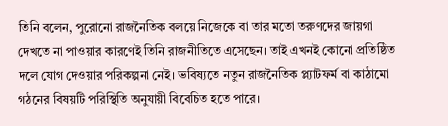তিনি বলেন, পুরোনো রাজনৈতিক বলয়ে নিজেকে বা তার মতো তরুণদের জায়গা দেখতে না পাওয়ার কারণেই তিনি রাজনীতিতে এসেছেন। তাই এখনই কোনো প্রতিষ্ঠিত দলে যোগ দেওয়ার পরিকল্পনা নেই। ভবিষ্যতে নতুন রাজনৈতিক প্ল্যাটফর্ম বা কাঠামো গঠনের বিষয়টি পরিস্থিতি অনুযায়ী বিবেচিত হতে পারে।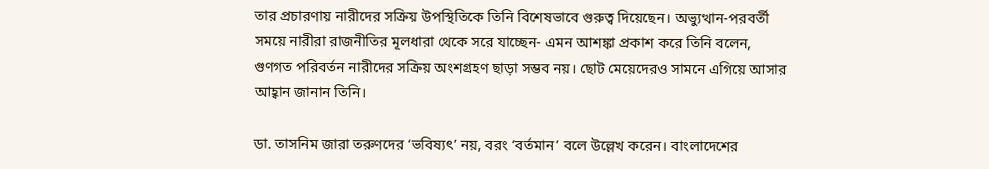তার প্রচারণায় নারীদের সক্রিয় উপস্থিতিকে তিনি বিশেষভাবে গুরুত্ব দিয়েছেন। অভ্যুত্থান-পরবর্তী সময়ে নারীরা রাজনীতির মূলধারা থেকে সরে যাচ্ছেন- এমন আশঙ্কা প্রকাশ করে তিনি বলেন, গুণগত পরিবর্তন নারীদের সক্রিয় অংশগ্রহণ ছাড়া সম্ভব নয়। ছোট মেয়েদেরও সামনে এগিয়ে আসার আহ্বান জানান তিনি।

ডা. তাসনিম জারা তরুণদের ‘ভবিষ্যৎ’ নয়, বরং ‘বর্তমান’ বলে উল্লেখ করেন। বাংলাদেশের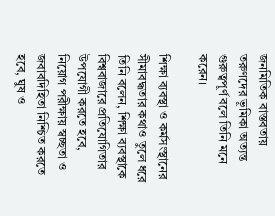জনমিতিক বাস্তবতায় তরুণদের ভূমিকা অত্যন্ত গুরুত্বপূর্ণ বলে তিনি মনে করেন।

শিক্ষা ব্যবস্থা ও কর্মসংস্থানের সীমাবদ্ধতার কথাও তুলে ধরে তিনি বলেন, শিক্ষা ব্যবস্থাকে বিশ্ববাজারে প্রতিযোগিতার উপযোগী করতে হবে, নিয়োগ পরীক্ষায় স্বচ্ছতা ও জবাবদিহিতা নিশ্চিত করতে হবে, ঘুষ ও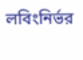লবিংনির্ভর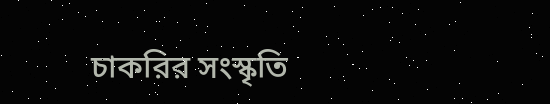চাকরির সংস্কৃতি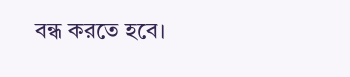বন্ধ করতে হবে।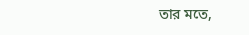তার মতে,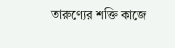তারুণ্যের শক্তি কাজে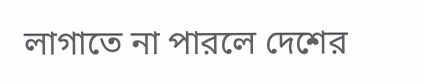লাগাতে না পারলে দেশের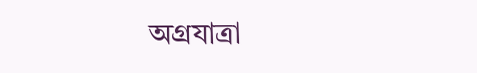অগ্রযাত্রা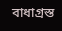বাধাগ্রস্ত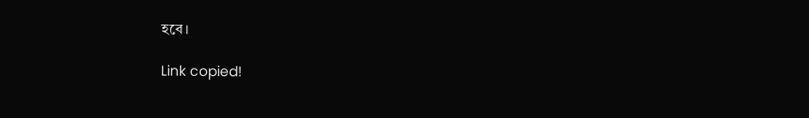হবে।

Link copied!